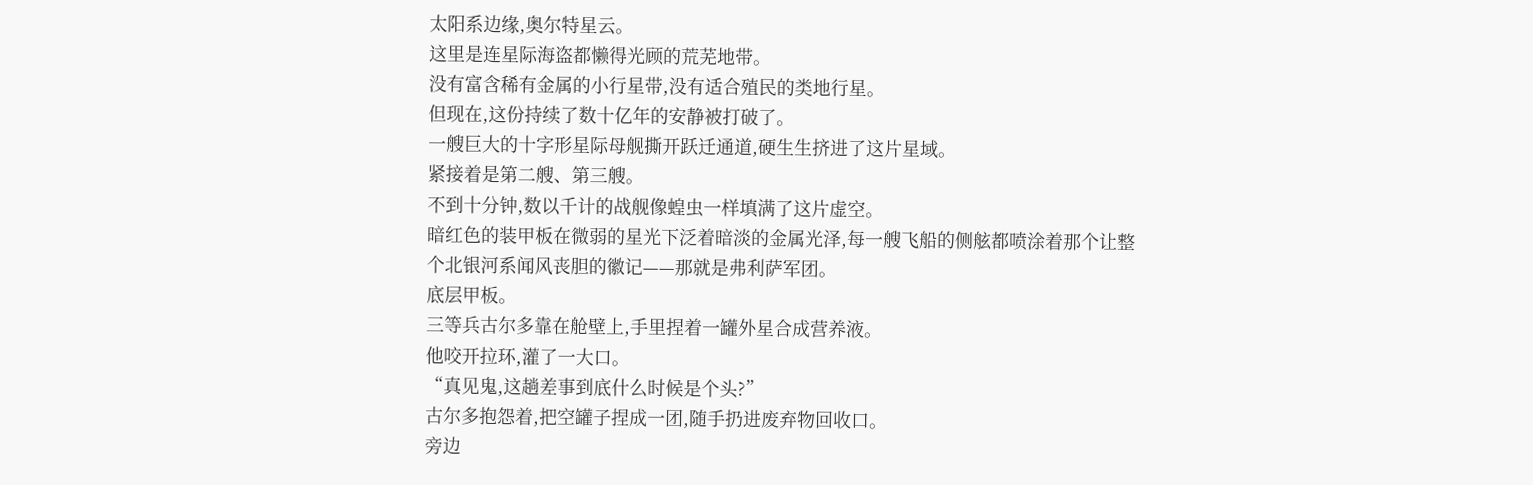太阳系边缘,奥尔特星云。
这里是连星际海盗都懒得光顾的荒芜地带。
没有富含稀有金属的小行星带,没有适合殖民的类地行星。
但现在,这份持续了数十亿年的安静被打破了。
一艘巨大的十字形星际母舰撕开跃迁通道,硬生生挤进了这片星域。
紧接着是第二艘、第三艘。
不到十分钟,数以千计的战舰像蝗虫一样填满了这片虚空。
暗红色的装甲板在微弱的星光下泛着暗淡的金属光泽,每一艘飞船的侧舷都喷涂着那个让整个北银河系闻风丧胆的徽记——那就是弗利萨军团。
底层甲板。
三等兵古尔多靠在舱壁上,手里捏着一罐外星合成营养液。
他咬开拉环,灌了一大口。
“真见鬼,这趟差事到底什么时候是个头?”
古尔多抱怨着,把空罐子捏成一团,随手扔进废弃物回收口。
旁边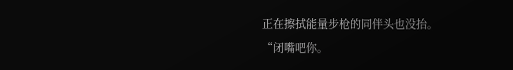正在擦拭能量步枪的同伴头也没抬。
“闭嘴吧你。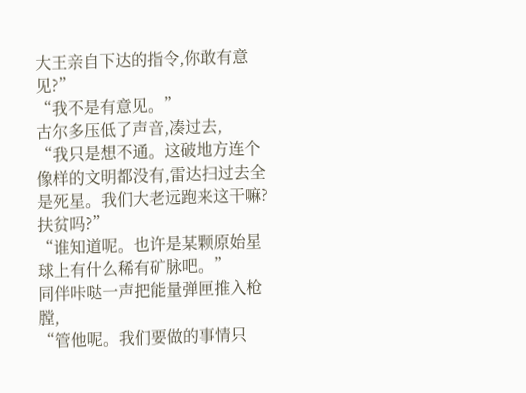大王亲自下达的指令,你敢有意见?”
“我不是有意见。”
古尔多压低了声音,凑过去,
“我只是想不通。这破地方连个像样的文明都没有,雷达扫过去全是死星。我们大老远跑来这干嘛?扶贫吗?”
“谁知道呢。也许是某颗原始星球上有什么稀有矿脉吧。”
同伴咔哒一声把能量弹匣推入枪膛,
“管他呢。我们要做的事情只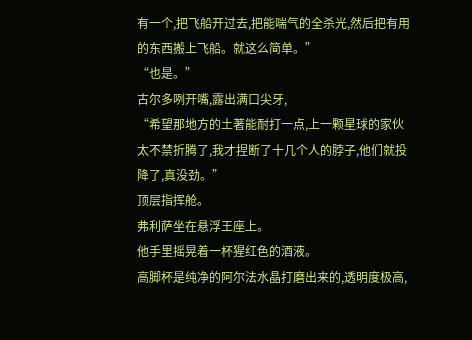有一个,把飞船开过去,把能喘气的全杀光,然后把有用的东西搬上飞船。就这么简单。”
“也是。”
古尔多咧开嘴,露出满口尖牙,
“希望那地方的土著能耐打一点,上一颗星球的家伙太不禁折腾了,我才捏断了十几个人的脖子,他们就投降了,真没劲。”
顶层指挥舱。
弗利萨坐在悬浮王座上。
他手里摇晃着一杯猩红色的酒液。
高脚杯是纯净的阿尔法水晶打磨出来的,透明度极高,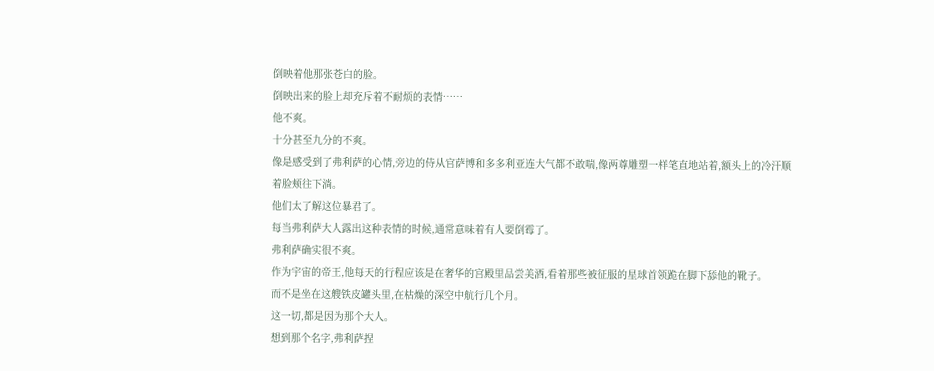倒映着他那张苍白的脸。
倒映出来的脸上却充斥着不耐烦的表情……
他不爽。
十分甚至九分的不爽。
像是感受到了弗利萨的心情,旁边的侍从官萨博和多多利亚连大气都不敢喘,像两尊雕塑一样笔直地站着,额头上的冷汗顺着脸颊往下淌。
他们太了解这位暴君了。
每当弗利萨大人露出这种表情的时候,通常意味着有人要倒霉了。
弗利萨确实很不爽。
作为宇宙的帝王,他每天的行程应该是在奢华的宫殿里品尝美酒,看着那些被征服的星球首领跪在脚下舔他的靴子。
而不是坐在这艘铁皮罐头里,在枯燥的深空中航行几个月。
这一切,都是因为那个大人。
想到那个名字,弗利萨捏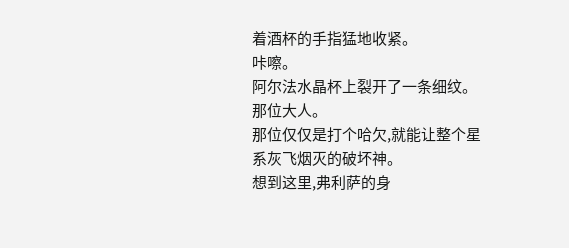着酒杯的手指猛地收紧。
咔嚓。
阿尔法水晶杯上裂开了一条细纹。
那位大人。
那位仅仅是打个哈欠,就能让整个星系灰飞烟灭的破坏神。
想到这里,弗利萨的身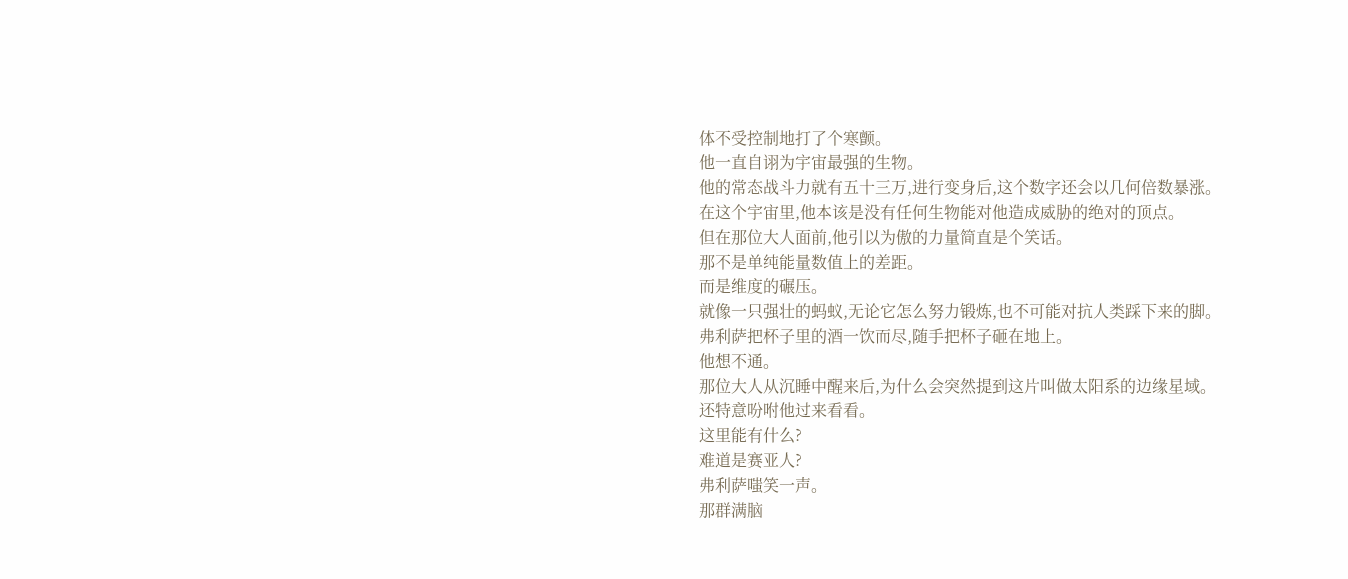体不受控制地打了个寒颤。
他一直自诩为宇宙最强的生物。
他的常态战斗力就有五十三万,进行变身后,这个数字还会以几何倍数暴涨。
在这个宇宙里,他本该是没有任何生物能对他造成威胁的绝对的顶点。
但在那位大人面前,他引以为傲的力量简直是个笑话。
那不是单纯能量数值上的差距。
而是维度的碾压。
就像一只强壮的蚂蚁,无论它怎么努力锻炼,也不可能对抗人类踩下来的脚。
弗利萨把杯子里的酒一饮而尽,随手把杯子砸在地上。
他想不通。
那位大人从沉睡中醒来后,为什么会突然提到这片叫做太阳系的边缘星域。
还特意吩咐他过来看看。
这里能有什么?
难道是赛亚人?
弗利萨嗤笑一声。
那群满脑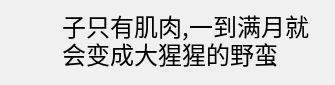子只有肌肉,一到满月就会变成大猩猩的野蛮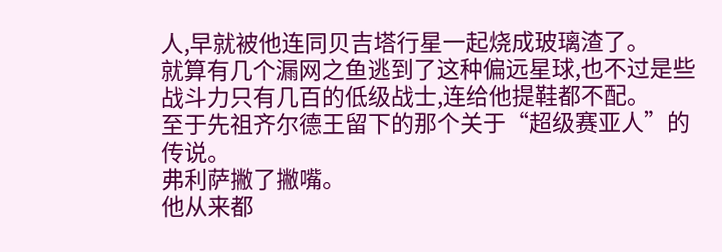人,早就被他连同贝吉塔行星一起烧成玻璃渣了。
就算有几个漏网之鱼逃到了这种偏远星球,也不过是些战斗力只有几百的低级战士,连给他提鞋都不配。
至于先祖齐尔德王留下的那个关于“超级赛亚人”的传说。
弗利萨撇了撇嘴。
他从来都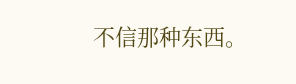不信那种东西。